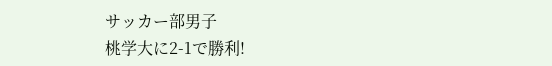サッカー部男子
桃学大に2-1で勝利!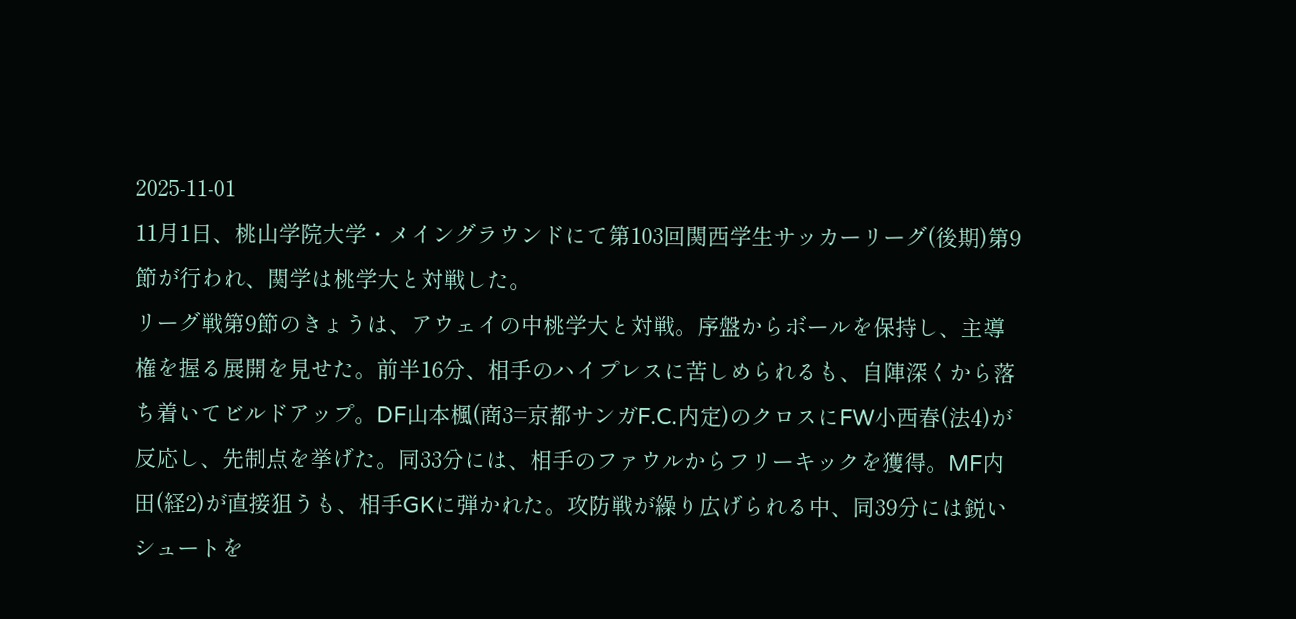2025-11-01
11月1日、桃山学院大学・メイングラウンドにて第103回関西学生サッカーリーグ(後期)第9節が行われ、関学は桃学大と対戦した。
リーグ戦第9節のきょうは、アウェイの中桃学大と対戦。序盤からボールを保持し、主導権を握る展開を見せた。前半16分、相手のハイプレスに苦しめられるも、自陣深くから落ち着いてビルドアップ。DF山本楓(商3=京都サンガF.C.内定)のクロスにFW小西春(法4)が反応し、先制点を挙げた。同33分には、相手のファウルからフリーキックを獲得。MF内田(経2)が直接狙うも、相手GKに弾かれた。攻防戦が繰り広げられる中、同39分には鋭いシュートを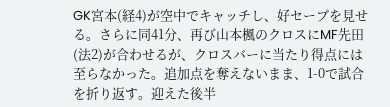GK宮本(経4)が空中でキャッチし、好セーブを見せる。さらに同41分、再び山本楓のクロスにMF先田(法2)が合わせるが、クロスバーに当たり得点には至らなかった。追加点を奪えないまま、1-0で試合を折り返す。迎えた後半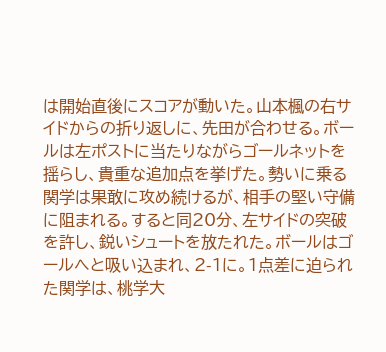は開始直後にスコアが動いた。山本楓の右サイドからの折り返しに、先田が合わせる。ボールは左ポストに当たりながらゴールネットを揺らし、貴重な追加点を挙げた。勢いに乗る関学は果敢に攻め続けるが、相手の堅い守備に阻まれる。すると同20分、左サイドの突破を許し、鋭いシュートを放たれた。ボールはゴールへと吸い込まれ、2-1に。1点差に迫られた関学は、桃学大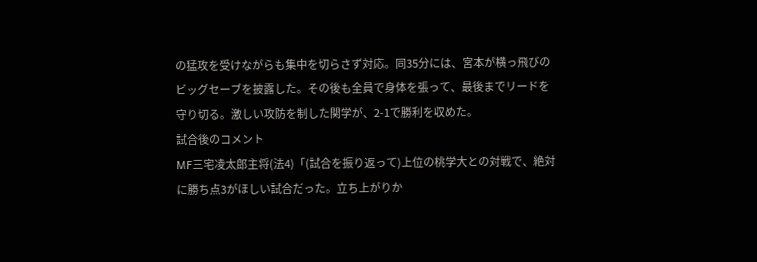の猛攻を受けながらも集中を切らさず対応。同35分には、宮本が横っ飛びのビッグセーブを披露した。その後も全員で身体を張って、最後までリードを守り切る。激しい攻防を制した関学が、2-1で勝利を収めた。
試合後のコメント
MF三宅凌太郎主将(法4)「(試合を振り返って)上位の桃学大との対戦で、絶対に勝ち点3がほしい試合だった。立ち上がりか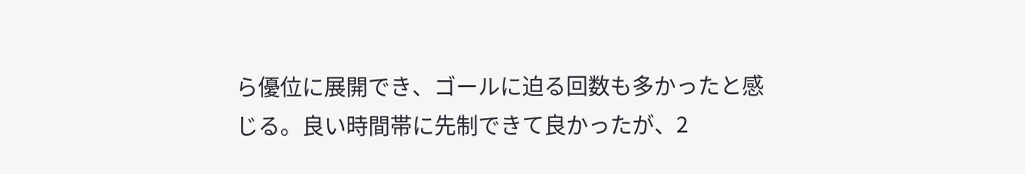ら優位に展開でき、ゴールに迫る回数も多かったと感じる。良い時間帯に先制できて良かったが、2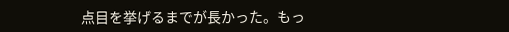点目を挙げるまでが長かった。もっ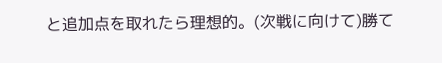と追加点を取れたら理想的。(次戦に向けて)勝て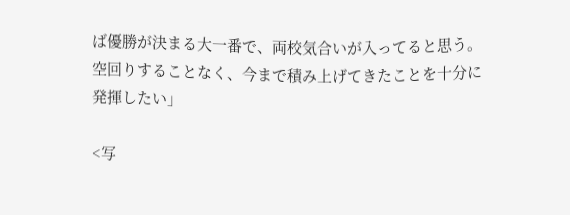ば優勝が決まる大一番で、両校気合いが入ってると思う。空回りすることなく、今まで積み上げてきたことを十分に発揮したい」

<写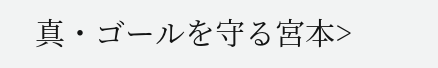真・ゴールを守る宮本>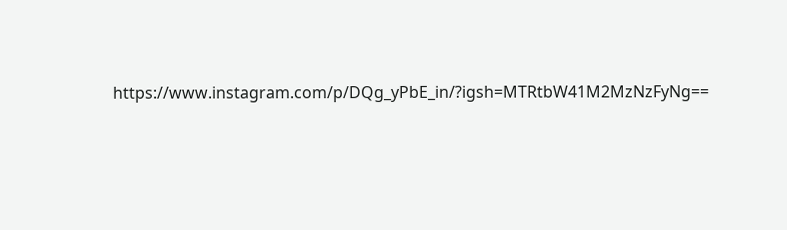https://www.instagram.com/p/DQg_yPbE_in/?igsh=MTRtbW41M2MzNzFyNg==